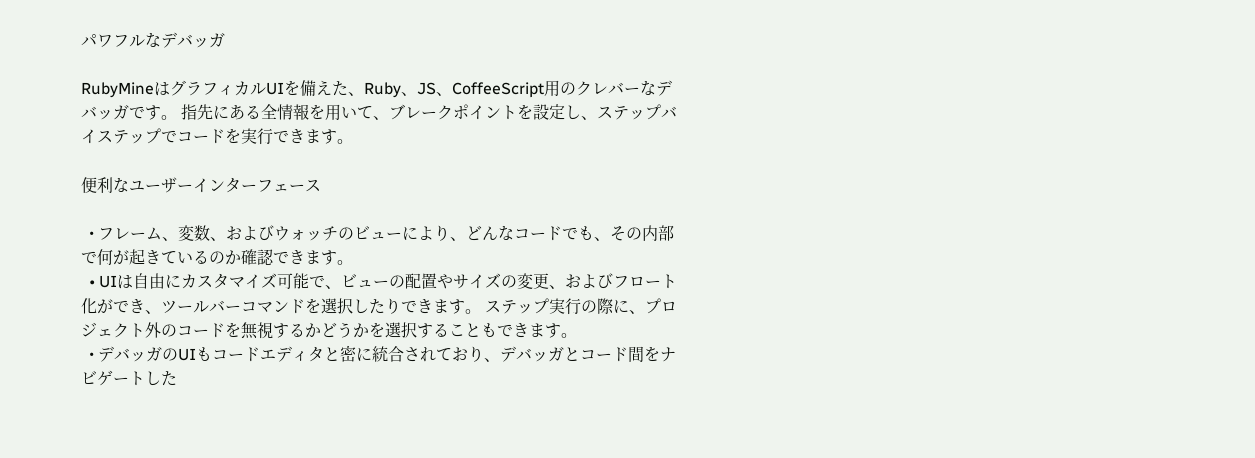パワフルなデバッガ

RubyMineはグラフィカルUIを備えた、Ruby、JS、CoffeeScript用のクレバーなデバッガです。 指先にある全情報を用いて、ブレークポイントを設定し、ステップバイステップでコードを実行できます。

便利なユーザーインターフェース

  • フレーム、変数、およびウォッチのビューにより、どんなコードでも、その内部で何が起きているのか確認できます。
  • UIは自由にカスタマイズ可能で、ビューの配置やサイズの変更、およびフロート化ができ、ツールバーコマンドを選択したりできます。 ステップ実行の際に、プロジェクト外のコードを無視するかどうかを選択することもできます。
  • デバッガのUIもコードエディタと密に統合されており、デバッガとコード間をナビゲートした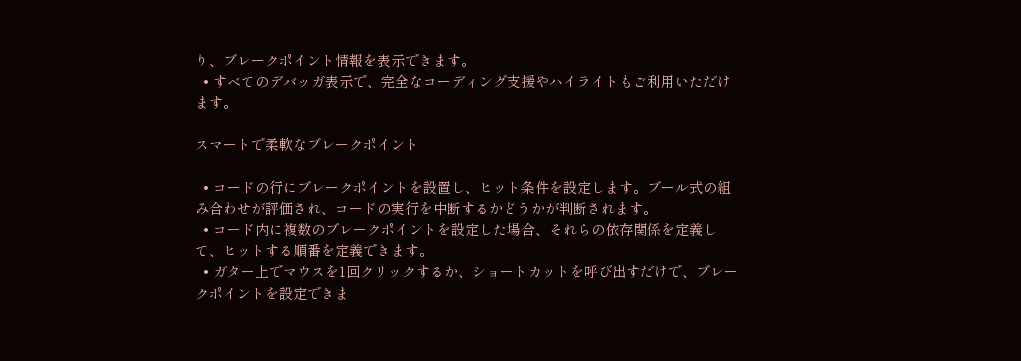り、ブレークポイント情報を表示できます。
  • すべてのデバッガ表示で、完全なコーディング支援やハイライトもご利用いただけます。

スマートで柔軟なブレークポイント

  • コードの行にブレークポイントを設置し、ヒット条件を設定します。ブール式の組み合わせが評価され、コードの実行を中断するかどうかが判断されます。
  • コード内に複数のブレークポイントを設定した場合、それらの依存関係を定義して、ヒットする順番を定義できます。
  • ガター上でマウスを1回クリックするか、ショートカットを呼び出すだけで、ブレークポイントを設定できま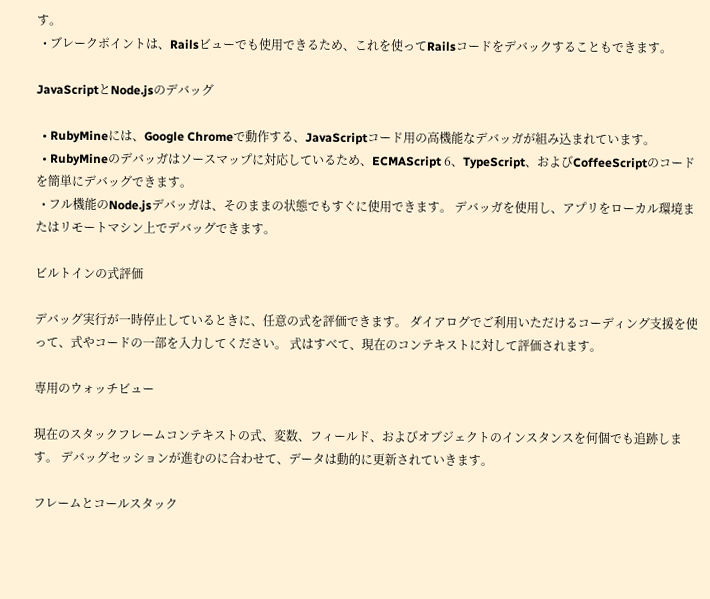す。
  • ブレークポイントは、Railsビューでも使用できるため、これを使ってRailsコードをデバックすることもできます。

JavaScriptとNode.jsのデバッグ

  • RubyMineには、Google Chromeで動作する、JavaScriptコード用の高機能なデバッガが組み込まれています。
  • RubyMineのデバッガはソースマップに対応しているため、ECMAScript 6、TypeScript、およびCoffeeScriptのコードを簡単にデバッグできます。
  • フル機能のNode.jsデバッガは、そのままの状態でもすぐに使用できます。 デバッガを使用し、アプリをローカル環境またはリモートマシン上でデバッグできます。

ビルトインの式評価

デバッグ実行が一時停止しているときに、任意の式を評価できます。 ダイアログでご利用いただけるコーディング支援を使って、式やコードの一部を入力してください。 式はすべて、現在のコンテキストに対して評価されます。

専用のウォッチビュー

現在のスタックフレームコンテキストの式、変数、フィールド、およびオブジェクトのインスタンスを何個でも追跡します。 デバッグセッションが進むのに合わせて、データは動的に更新されていきます。

フレームとコールスタック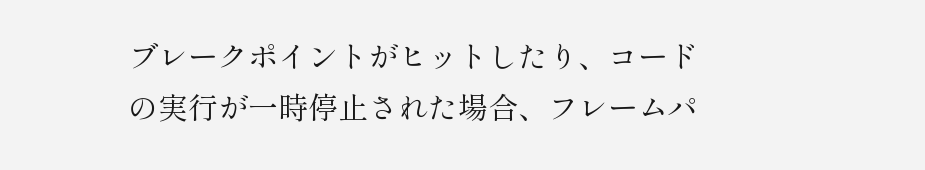ブレークポイントがヒットしたり、コードの実行が一時停止された場合、フレームパ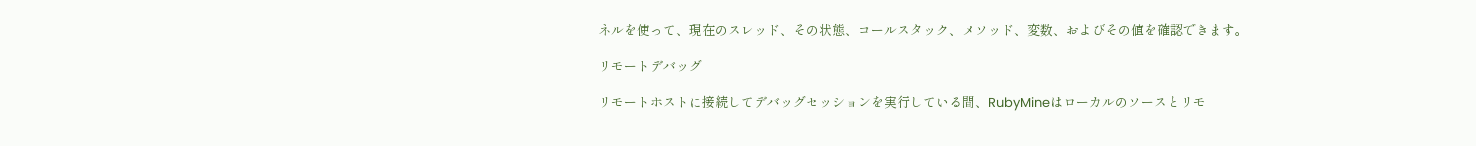ネルを使って、現在のスレッド、その状態、コールスタック、メソッド、変数、およびその値を確認できます。

リモートデバッグ

リモートホストに接続してデバッグセッションを実行している間、RubyMineはローカルのソースとリモ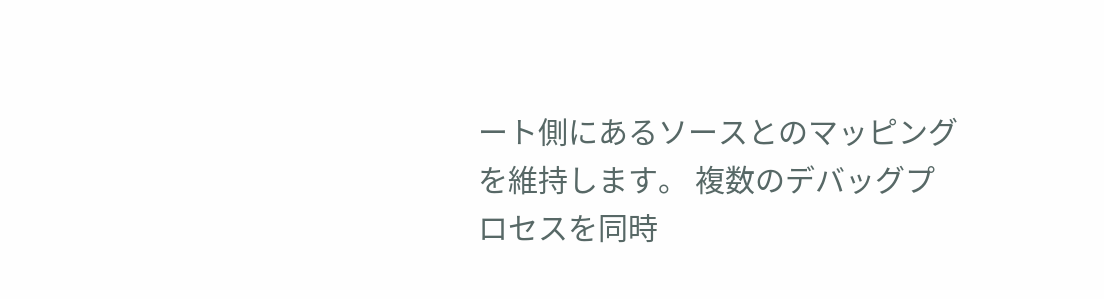ート側にあるソースとのマッピングを維持します。 複数のデバッグプロセスを同時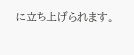に立ち上げられます。